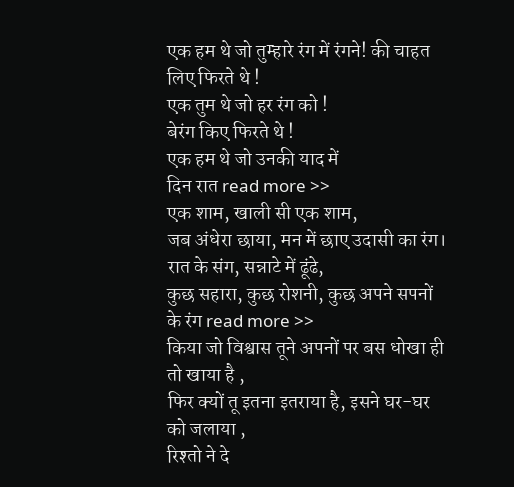एक हम थे जो तुम्हारे रंग में रंगने! की चाहत लिए फिरते थे !
एक तुम थे जो हर रंग को !
बेरंग किए फिरते थे !
एक हम थे जो उनकी याद में
दिन रात read more >>
एक शाम, खाली सी एक शाम,
जब अंधेरा छाया, मन में छाए उदासी का रंग।
रात के संग, सन्नाटे में ढूंढे,
कुछ सहारा, कुछ रोशनी, कुछ अपने सपनों के रंग read more >>
किया जो विश्वास तूने अपनों पर बस धोखा ही तो खाया है ,
फिर क्यों तू इतना इतराया है, इसने घर-घर को जलाया ,
रिश्तो ने दे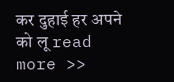कर दुहाई हर अपने को लू read more >>